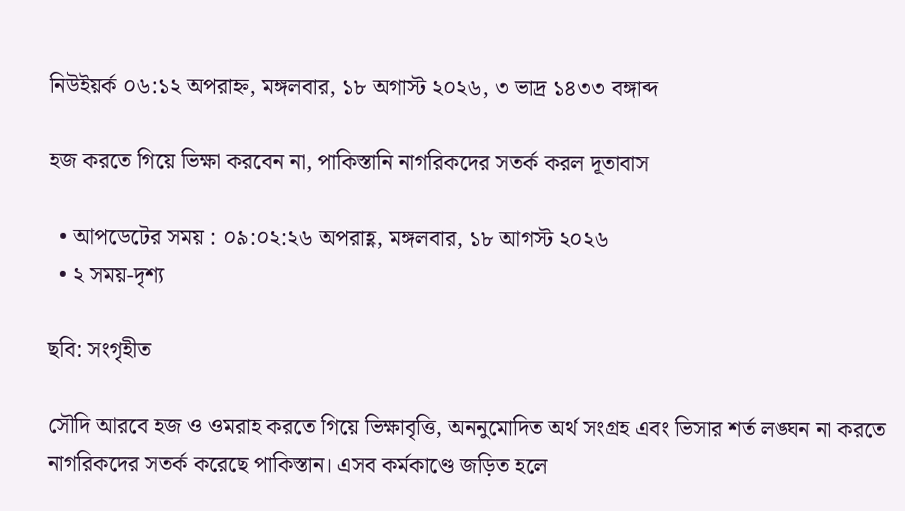নিউইয়র্ক ০৬:১২ অপরাহ্ন, মঙ্গলবার, ১৮ অগাস্ট ২০২৬, ৩ ভাদ্র ১৪৩৩ বঙ্গাব্দ

হজ করতে গিয়ে ভিক্ষা করবেন না, পাকিস্তানি নাগরিকদের সতর্ক করল দূতাবাস

  • আপডেটের সময় : ০৯:০২:২৬ অপরাহ্ণ, মঙ্গলবার, ১৮ আগস্ট ২০২৬
  • ২ সময়-দৃশ্য

ছবি: সংগৃহীত

সৌদি আরবে হজ ও ওমরাহ করতে গিয়ে ভিক্ষাবৃত্তি, অননুমোদিত অর্থ সংগ্রহ এবং ভিসার শর্ত লঙ্ঘন না করতে নাগরিকদের সতর্ক করেছে পাকিস্তান। এসব কর্মকাণ্ডে জড়িত হলে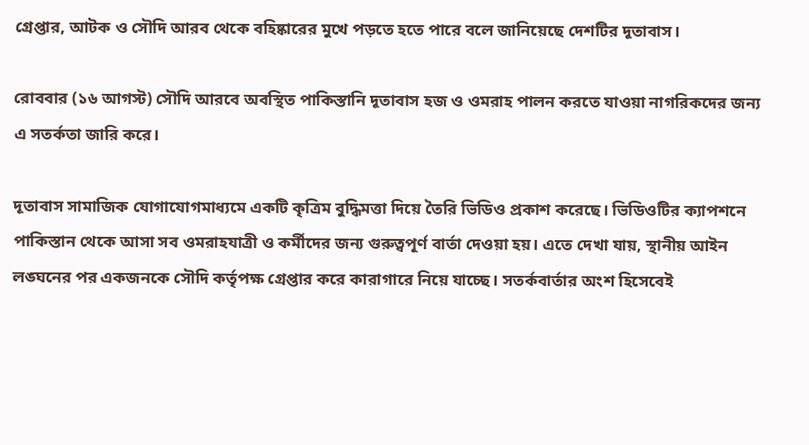গ্রেপ্তার, আটক ও সৌদি আরব থেকে বহিষ্কারের মুখে পড়তে হতে পারে বলে জানিয়েছে দেশটির দূতাবাস।

রোববার (১৬ আগস্ট) সৌদি আরবে অবস্থিত পাকিস্তানি দূতাবাস হজ ও ওমরাহ পালন করতে যাওয়া নাগরিকদের জন্য এ সতর্কতা জারি করে।

দূতাবাস সামাজিক যোগাযোগমাধ্যমে একটি কৃত্রিম বুদ্ধিমত্তা দিয়ে তৈরি ভিডিও প্রকাশ করেছে। ভিডিওটির ক্যাপশনে পাকিস্তান থেকে আসা সব ওমরাহযাত্রী ও কর্মীদের জন্য গুরুত্বপূর্ণ বার্তা দেওয়া হয়। এতে দেখা যায়, স্থানীয় আইন লঙ্ঘনের পর একজনকে সৌদি কর্তৃপক্ষ গ্রেপ্তার করে কারাগারে নিয়ে যাচ্ছে। সতর্কবার্তার অংশ হিসেবেই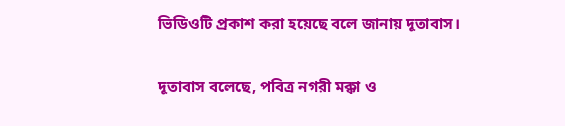ভিডিওটি প্রকাশ করা হয়েছে বলে জানায় দূতাবাস।

দূতাবাস বলেছে, পবিত্র নগরী মক্কা ও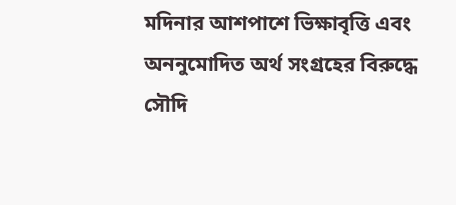মদিনার আশপাশে ভিক্ষাবৃত্তি এবং অননুমোদিত অর্থ সংগ্রহের বিরুদ্ধে সৌদি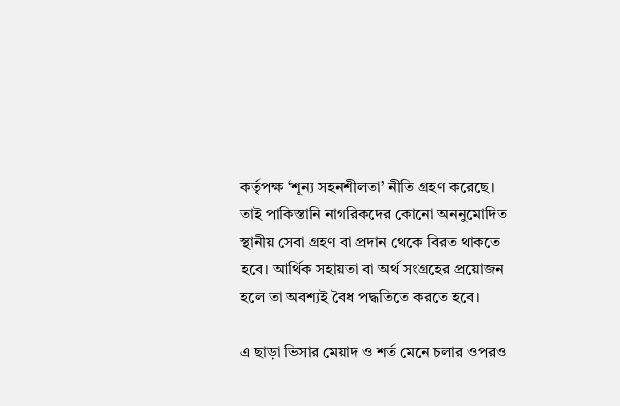কর্তৃপক্ষ ‘শূন্য সহনশীলতা’ নীতি গ্রহণ করেছে। তাই পাকিস্তানি নাগরিকদের কোনো অননুমোদিত স্থানীয় সেবা গ্রহণ বা প্রদান থেকে বিরত থাকতে হবে। আর্থিক সহায়তা বা অর্থ সংগ্রহের প্রয়োজন হলে তা অবশ্যই বৈধ পদ্ধতিতে করতে হবে।

এ ছাড়া ভিসার মেয়াদ ও শর্ত মেনে চলার ওপরও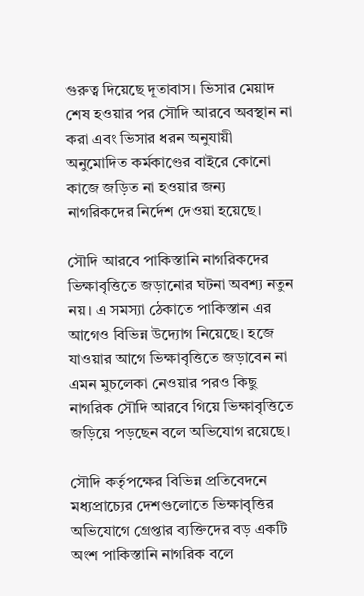গুরুত্ব দিয়েছে দূতাবাস। ভিসার মেয়াদ শেষ হওয়ার পর সৌদি আরবে অবস্থান না করা এবং ভিসার ধরন অনুযায়ী অনুমোদিত কর্মকাণ্ডের বাইরে কোনো কাজে জড়িত না হওয়ার জন্য নাগরিকদের নির্দেশ দেওয়া হয়েছে।

সৌদি আরবে পাকিস্তানি নাগরিকদের ভিক্ষাবৃত্তিতে জড়ানোর ঘটনা অবশ্য নতুন নয়। এ সমস্যা ঠেকাতে পাকিস্তান এর আগেও বিভিন্ন উদ্যোগ নিয়েছে। হজে যাওয়ার আগে ভিক্ষাবৃত্তিতে জড়াবেন না এমন মুচলেকা নেওয়ার পরও কিছু নাগরিক সৌদি আরবে গিয়ে ভিক্ষাবৃত্তিতে জড়িয়ে পড়ছেন বলে অভিযোগ রয়েছে।

সৌদি কর্তৃপক্ষের বিভিন্ন প্রতিবেদনে মধ্যপ্রাচ্যের দেশগুলোতে ভিক্ষাবৃত্তির অভিযোগে গ্রেপ্তার ব্যক্তিদের বড় একটি অংশ পাকিস্তানি নাগরিক বলে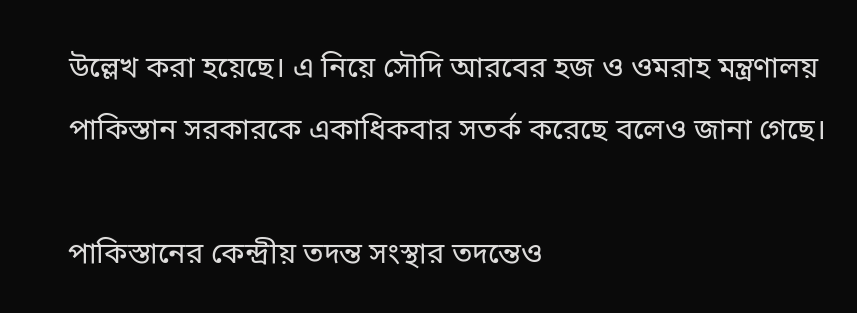উল্লেখ করা হয়েছে। এ নিয়ে সৌদি আরবের হজ ও ওমরাহ মন্ত্রণালয় পাকিস্তান সরকারকে একাধিকবার সতর্ক করেছে বলেও জানা গেছে।

পাকিস্তানের কেন্দ্রীয় তদন্ত সংস্থার তদন্তেও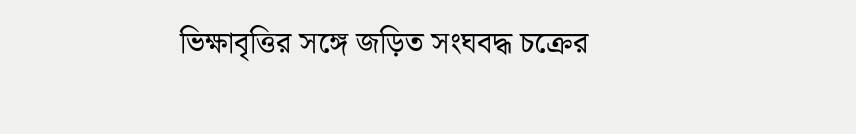ভিক্ষাবৃত্তির সঙ্গে জড়িত সংঘবদ্ধ চক্রের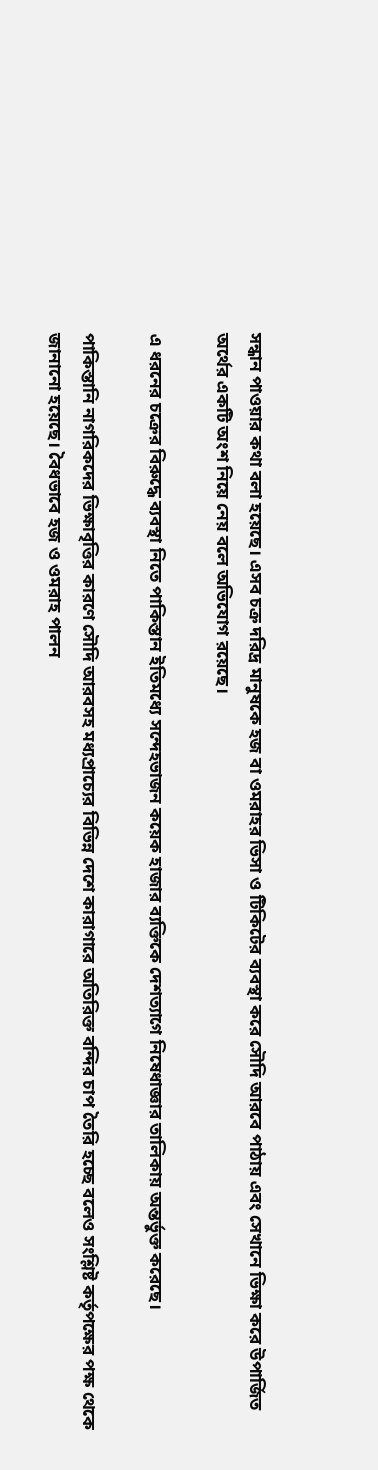সন্ধান পাওয়ার কথা বলা হয়েছে। এসব চক্র দরিদ্র মানুষকে হজ বা ওমরাহর ভিসা ও টিকিটের ব্যবস্থা করে সৌদি আরবে পাঠায় এবং সেখানে ভিক্ষা করে উপার্জিত অর্থের একটি অংশ নিয়ে নেয় বলে অভিযোগ রয়েছে।

এ ধরনের চক্রের বিরুদ্ধে ব্যবস্থা নিতে পাকিস্তান ইতিমধ্যে সন্দেহভাজন কয়েক হাজার ব্যক্তিকে দেশত্যাগে নিষেধাজ্ঞার তালিকায় অন্তর্ভুক্ত করেছে।

পাকিস্তানি নাগরিকদের ভিক্ষাবৃত্তির কারণে সৌদি আরবসহ মধ্যপ্রাচ্যের বিভিন্ন দেশে কারাগারে অতিরিক্ত বন্দির চাপ তৈরি হচ্ছে বলেও সংশ্লিষ্ট কর্তৃপক্ষের পক্ষ থেকে জানানো হয়েছে। বৈধভাবে হজ ও ওমরাহ পালন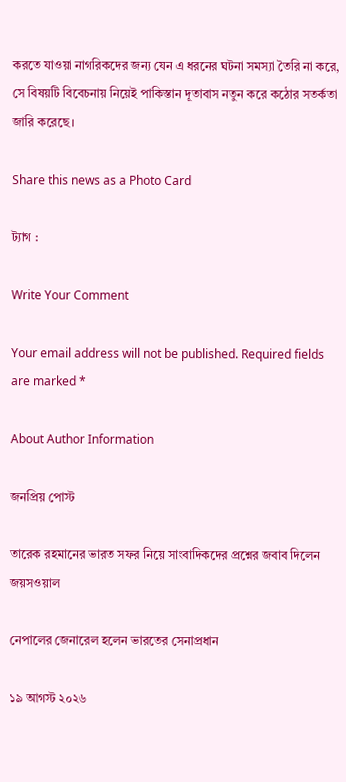করতে যাওয়া নাগরিকদের জন্য যেন এ ধরনের ঘটনা সমস্যা তৈরি না করে, সে বিষয়টি বিবেচনায় নিয়েই পাকিস্তান দূতাবাস নতুন করে কঠোর সতর্কতা জারি করেছে।

Share this news as a Photo Card

ট্যাগ :

Write Your Comment

Your email address will not be published. Required fields are marked *

About Author Information

জনপ্রিয় পোস্ট

তারেক রহমানের ভারত সফর নিয়ে সাংবাদিকদের প্রশ্নের জবাব দিলেন জয়সওয়াল

নেপালের জেনারেল হলেন ভারতের সেনাপ্রধান

১৯ আগস্ট ২০২৬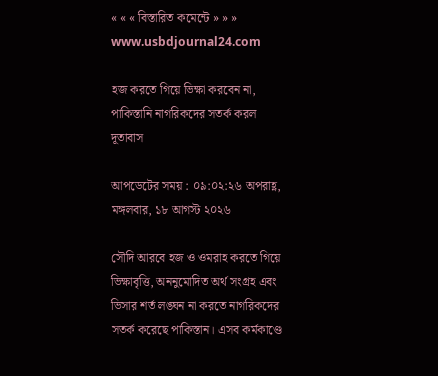« « « বিস্তারিত কমেন্টে » » »
www.usbdjournal24.com

হজ করতে গিয়ে ভিক্ষা করবেন না, পাকিস্তানি নাগরিকদের সতর্ক করল দূতাবাস

আপডেটের সময় : ০৯:০২:২৬ অপরাহ্ণ, মঙ্গলবার, ১৮ আগস্ট ২০২৬

সৌদি আরবে হজ ও ওমরাহ করতে গিয়ে ভিক্ষাবৃত্তি, অননুমোদিত অর্থ সংগ্রহ এবং ভিসার শর্ত লঙ্ঘন না করতে নাগরিকদের সতর্ক করেছে পাকিস্তান। এসব কর্মকাণ্ডে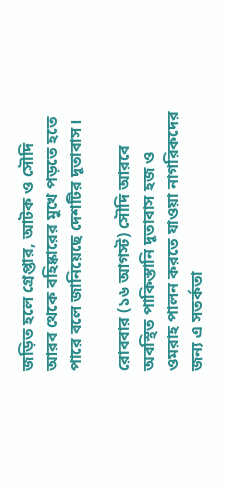জড়িত হলে গ্রেপ্তার, আটক ও সৌদি আরব থেকে বহিষ্কারের মুখে পড়তে হতে পারে বলে জানিয়েছে দেশটির দূতাবাস।

রোববার (১৬ আগস্ট) সৌদি আরবে অবস্থিত পাকিস্তানি দূতাবাস হজ ও ওমরাহ পালন করতে যাওয়া নাগরিকদের জন্য এ সতর্কতা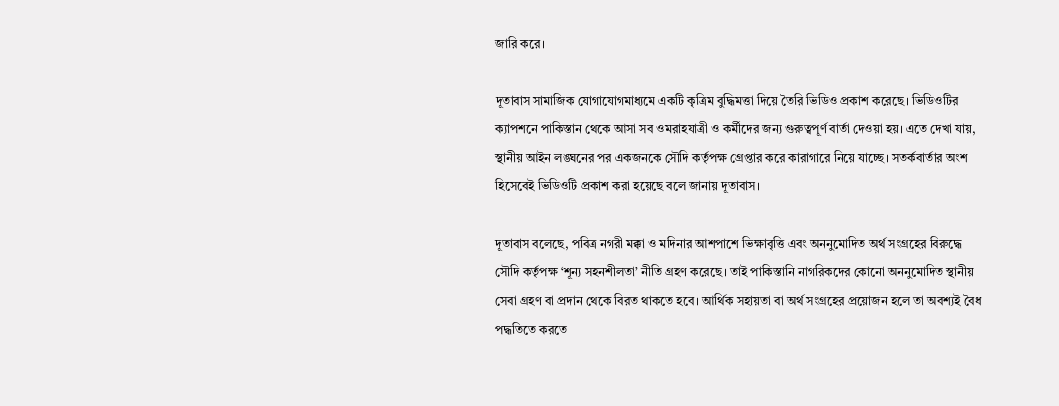জারি করে।

দূতাবাস সামাজিক যোগাযোগমাধ্যমে একটি কৃত্রিম বুদ্ধিমত্তা দিয়ে তৈরি ভিডিও প্রকাশ করেছে। ভিডিওটির ক্যাপশনে পাকিস্তান থেকে আসা সব ওমরাহযাত্রী ও কর্মীদের জন্য গুরুত্বপূর্ণ বার্তা দেওয়া হয়। এতে দেখা যায়, স্থানীয় আইন লঙ্ঘনের পর একজনকে সৌদি কর্তৃপক্ষ গ্রেপ্তার করে কারাগারে নিয়ে যাচ্ছে। সতর্কবার্তার অংশ হিসেবেই ভিডিওটি প্রকাশ করা হয়েছে বলে জানায় দূতাবাস।

দূতাবাস বলেছে, পবিত্র নগরী মক্কা ও মদিনার আশপাশে ভিক্ষাবৃত্তি এবং অননুমোদিত অর্থ সংগ্রহের বিরুদ্ধে সৌদি কর্তৃপক্ষ ‘শূন্য সহনশীলতা’ নীতি গ্রহণ করেছে। তাই পাকিস্তানি নাগরিকদের কোনো অননুমোদিত স্থানীয় সেবা গ্রহণ বা প্রদান থেকে বিরত থাকতে হবে। আর্থিক সহায়তা বা অর্থ সংগ্রহের প্রয়োজন হলে তা অবশ্যই বৈধ পদ্ধতিতে করতে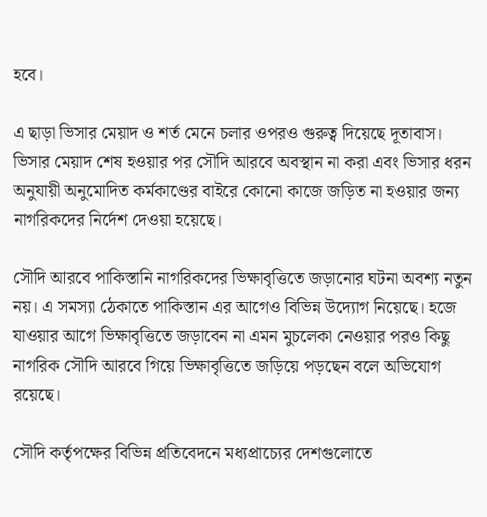হবে।

এ ছাড়া ভিসার মেয়াদ ও শর্ত মেনে চলার ওপরও গুরুত্ব দিয়েছে দূতাবাস। ভিসার মেয়াদ শেষ হওয়ার পর সৌদি আরবে অবস্থান না করা এবং ভিসার ধরন অনুযায়ী অনুমোদিত কর্মকাণ্ডের বাইরে কোনো কাজে জড়িত না হওয়ার জন্য নাগরিকদের নির্দেশ দেওয়া হয়েছে।

সৌদি আরবে পাকিস্তানি নাগরিকদের ভিক্ষাবৃত্তিতে জড়ানোর ঘটনা অবশ্য নতুন নয়। এ সমস্যা ঠেকাতে পাকিস্তান এর আগেও বিভিন্ন উদ্যোগ নিয়েছে। হজে যাওয়ার আগে ভিক্ষাবৃত্তিতে জড়াবেন না এমন মুচলেকা নেওয়ার পরও কিছু নাগরিক সৌদি আরবে গিয়ে ভিক্ষাবৃত্তিতে জড়িয়ে পড়ছেন বলে অভিযোগ রয়েছে।

সৌদি কর্তৃপক্ষের বিভিন্ন প্রতিবেদনে মধ্যপ্রাচ্যের দেশগুলোতে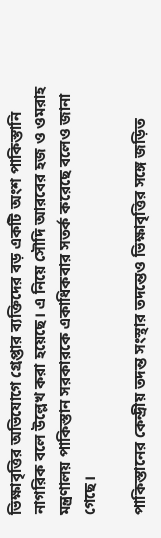ভিক্ষাবৃত্তির অভিযোগে গ্রেপ্তার ব্যক্তিদের বড় একটি অংশ পাকিস্তানি নাগরিক বলে উল্লেখ করা হয়েছে। এ নিয়ে সৌদি আরবের হজ ও ওমরাহ মন্ত্রণালয় পাকিস্তান সরকারকে একাধিকবার সতর্ক করেছে বলেও জানা গেছে।

পাকিস্তানের কেন্দ্রীয় তদন্ত সংস্থার তদন্তেও ভিক্ষাবৃত্তির সঙ্গে জড়িত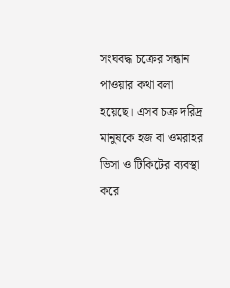সংঘবদ্ধ চক্রের সন্ধান পাওয়ার কথা বলা হয়েছে। এসব চক্র দরিদ্র মানুষকে হজ বা ওমরাহর ভিসা ও টিকিটের ব্যবস্থা করে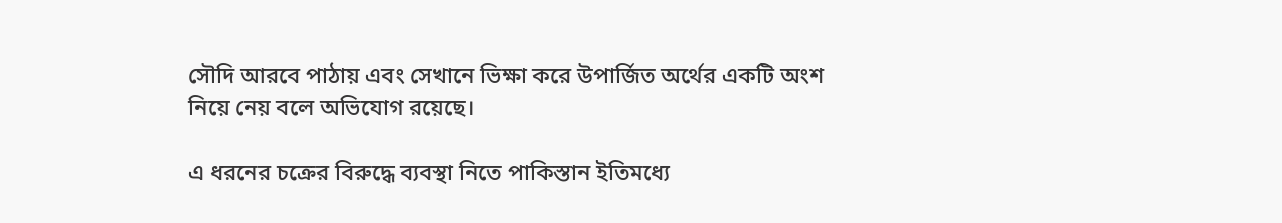সৌদি আরবে পাঠায় এবং সেখানে ভিক্ষা করে উপার্জিত অর্থের একটি অংশ নিয়ে নেয় বলে অভিযোগ রয়েছে।

এ ধরনের চক্রের বিরুদ্ধে ব্যবস্থা নিতে পাকিস্তান ইতিমধ্যে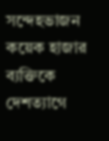সন্দেহভাজন কয়েক হাজার ব্যক্তিকে দেশত্যাগে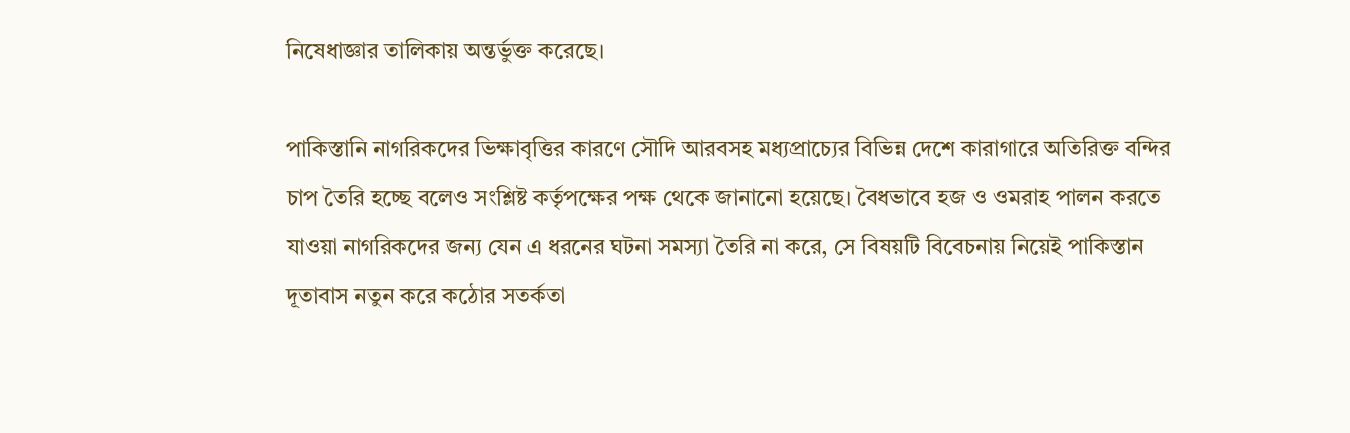নিষেধাজ্ঞার তালিকায় অন্তর্ভুক্ত করেছে।

পাকিস্তানি নাগরিকদের ভিক্ষাবৃত্তির কারণে সৌদি আরবসহ মধ্যপ্রাচ্যের বিভিন্ন দেশে কারাগারে অতিরিক্ত বন্দির চাপ তৈরি হচ্ছে বলেও সংশ্লিষ্ট কর্তৃপক্ষের পক্ষ থেকে জানানো হয়েছে। বৈধভাবে হজ ও ওমরাহ পালন করতে যাওয়া নাগরিকদের জন্য যেন এ ধরনের ঘটনা সমস্যা তৈরি না করে, সে বিষয়টি বিবেচনায় নিয়েই পাকিস্তান দূতাবাস নতুন করে কঠোর সতর্কতা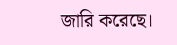জারি করেছে।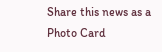Share this news as a Photo Card